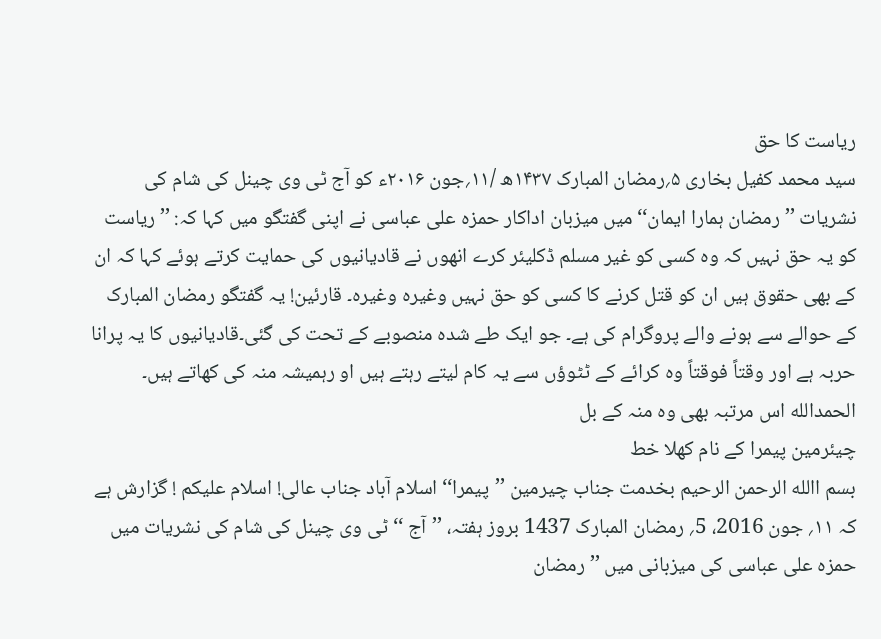ریاست کا حق
سید محمد کفیل بخاری ۵؍رمضان المبارک ۱۴۳۷ھ /۱۱؍جون ۲۰۱۶ء کو آج ٹی وی چینل کی شام کی نشریات ’’رمضان ہمارا ایمان‘‘ میں میزبان اداکار حمزہ علی عباسی نے اپنی گفتگو میں کہا کہ: ’’ریاست کو یہ حق نہیں کہ وہ کسی کو غیر مسلم ڈکلیئر کرے انھوں نے قادیانیوں کی حمایت کرتے ہوئے کہا کہ ان کے بھی حقوق ہیں ان کو قتل کرنے کا کسی کو حق نہیں وغیرہ وغیرہ۔ قارئین! یہ گفتگو رمضان المبارک کے حوالے سے ہونے والے پروگرام کی ہے۔ جو ایک طے شدہ منصوبے کے تحت کی گئی۔قادیانیوں کا یہ پرانا حربہ ہے اور وقتاً فوقتاً وہ کرائے کے ٹٹوؤں سے یہ کام لیتے رہتے ہیں او رہمیشہ منہ کی کھاتے ہیں۔ الحمدالله اس مرتبہ بھی وہ منہ کے بل
چیئرمین پیمرا کے نام کھلا خط
بسم االله الرحمن الرحیم بخدمت جناب چیرمین ’’پیمرا‘‘ اسلام آباد جناب عالی! اسلام علیکم ! گزارش ہے کہ ۱۱؍ جون 2016، 5؍ رمضان المبارک 1437 بروز ہفتہ، ’’آج ‘‘ ٹی وی چینل کی شام کی نشریات میں حمزہ علی عباسی کی میزبانی میں ’’رمضان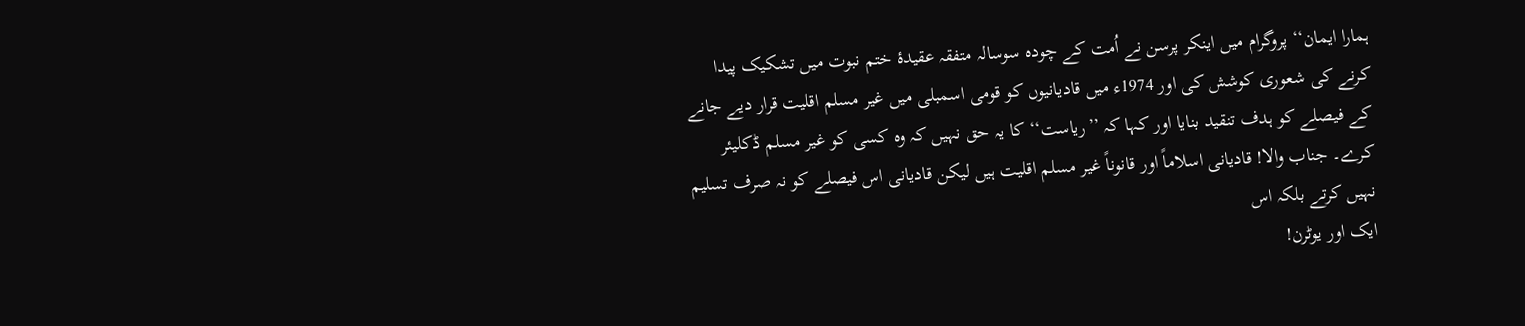ہمارا ایمان‘‘ پروگرام میں اینکر پرسن نے اُمت کے چودہ سوسالہ متفقہ عقیدۂ ختم نبوت میں تشکیک پیدا کرنے کی شعوری کوشش کی اور 1974ء میں قادیانیوں کو قومی اسمبلی میں غیر مسلم اقلیت قرار دیے جانے کے فیصلے کو ہدف تنقید بنایا اور کہا کہ ’’ریاست‘‘ کا یہ حق نہیں کہ وہ کسی کو غیر مسلم ڈکلیئر کرے۔ جناب والا! قادیانی اسلاماً اور قانوناً غیر مسلم اقلیت ہیں لیکن قادیانی اس فیصلے کو نہ صرف تسلیم نہیں کرتے بلکہ اس
ایک اور یوٹرن!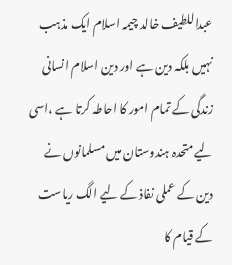عبداللطیف خالد چیمہ اسلام ایک مذہب نہیں بلکہ دین ہے اور دین اسلام انسانی زندگی کے تمام امور کا احاطہ کرتا ہے ،اسی لیے متحدہ ہندوستان میں مسلمانوں نے دین کے عملی نفاذ کے لیے الگ ریاست کے قیام کا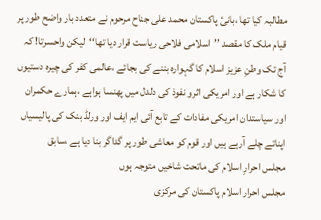مطالبہ کیا تھا ،بانیٔ پاکستان محمد علی جناح مرحوم نے متعدد بار واضح طور پر قیام ملک کا مقصد ’’اسلامی فلاحی ریاست قرار دیا تھا‘‘لیکن واحسرتا! کہ آج تک وطنِ عزیز اسلام کا گہوارہ بننے کی بجائے ،عالمی کفر کی چیرہ دستیوں کا شکار ہے اور امریکی اثرو نفوذ کی دلدل میں پھنسا ہواہے ،ہمارے حکمران اور سیاستدان امریکی مفادات کے تابع آئی ایم ایف اور ورلڈ بنک کی پالیسیاں اپناتے چلے آرہے ہیں اور قوم کو معاشی طور پر گداگر بنا دیا ہے ،سابق
مجلس احرارِ اسلام کی ماتحت شاخیں متوجہ ہوں
مجلس احرار اسلام پاکستان کی مرکزی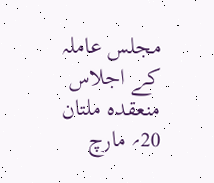مجلس عاملہ کے اجلاس منعقدہ ملتان 20؍ مارچ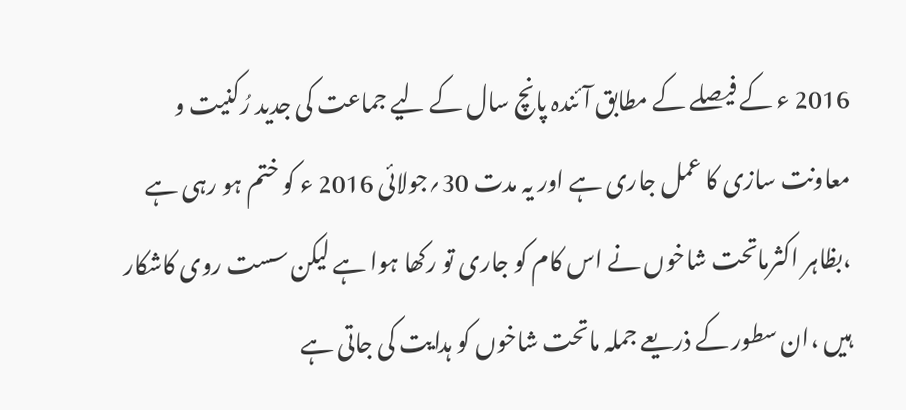2016 ء کے فیصلے کے مطابق آئندہ پانچ سال کے لیے جماعت کی جدید رُکنیت و معاونت سازی کا عمل جاری ہے اور یہ مدت 30؍جولائی 2016 ء کو ختم ہو رہی ہے ،بظاہر اکثرماتحت شاخوں نے اس کام کو جاری تو رکھا ہوا ہے لیکن سست روی کاشکار ہیں ،ان سطور کے ذریعے جملہ ماتحت شاخوں کو ہدایت کی جاتی ہے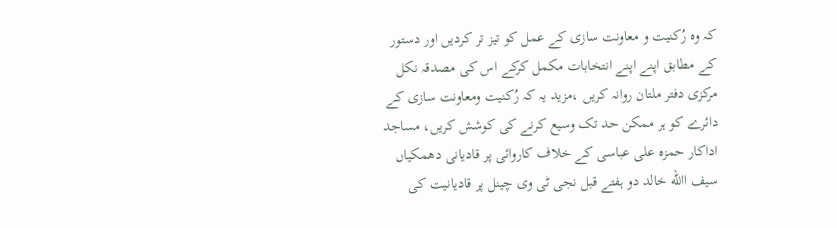کہ وہ رُکنیت و معاونت سازی کے عمل کو تیز تر کردیں اور دستور کے مطابق اپنے اپنے انتخابات مکمل کرکے اس کی مصدقہ نکل مرکزی دفتر ملتان روانہ کریں ،مزید یہ کہ رُکنیت ومعاونت سازی کے دائرے کو ہر ممکن حد تک وسیع کرنے کی کوشش کریں، مساجد
اداکار حمزہ علی عباسی کے خلاف کاروائی پر قادیانی دھمکیاں
سیف االله خالد دو ہفتے قبل نجی ٹی وی چینل پر قادیانیت کی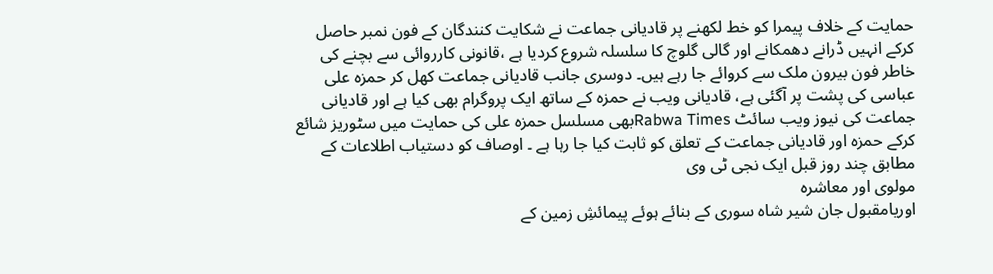حمایت کے خلاف پیمرا کو خط لکھنے پر قادیانی جماعت نے شکایت کنندگان کے فون نمبر حاصل کرکے انہیں ڈرانے دھمکانے اور گالی گلوچ کا سلسلہ شروع کردیا ہے ،قانونی کارروائی سے بچنے کی خاطر فون بیرون ملک سے کروائے جا رہے ہیں۔ دوسری جانب قادیانی جماعت کھل کر حمزہ علی عباسی کی پشت پر آگئی ہے، قادیانی ویب نے حمزہ کے ساتھ ایک پروگرام بھی کیا ہے اور قادیانی جماعت کی نیوز ویب سائٹ Rabwa Timesبھی مسلسل حمزہ علی کی حمایت میں سٹوریز شائع کرکے حمزہ اور قادیانی جماعت کے تعلق کو ثابت کیا جا رہا ہے ۔ اوصاف کو دستیاب اطلاعات کے مطابق چند روز قبل ایک نجی ٹی وی
مولوی اور معاشرہ
اوریامقبول جان شیر شاہ سوری کے بنائے ہوئے پیمائشِ زمین کے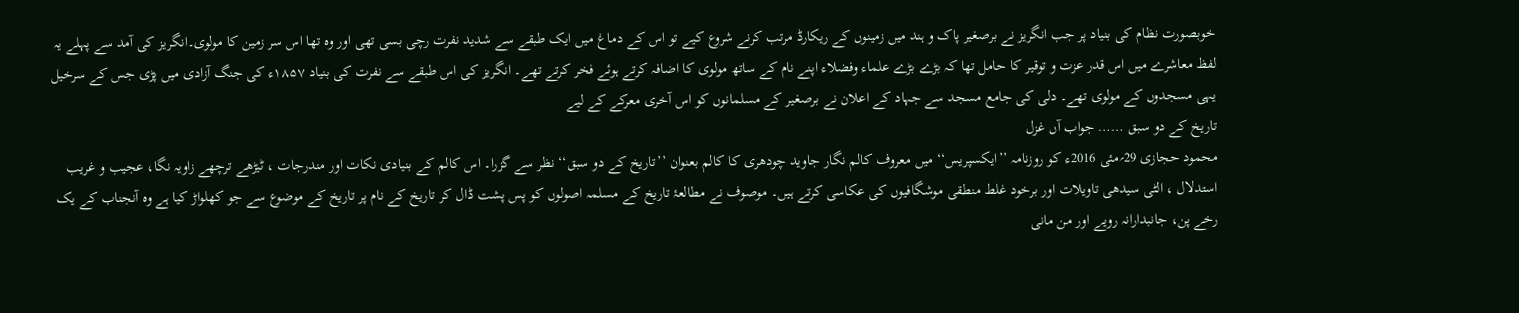خوبصورت نظام کی بنیاد پر جب انگریز نے برصغیر پاک و ہند میں زمینوں کے ریکارڈ مرتب کرنے شروع کیے تو اس کے دماغ میں ایک طبقے سے شدید نفرت رچی بسی تھی اور وہ تھا اس سر زمین کا مولوی۔انگریز کی آمد سے پہلے یہ لفظ معاشرے میں اس قدر عزت و توقیر کا حامل تھا کہ بڑے بڑے علماء وفضلاء اپنے نام کے ساتھ مولوی کا اضافہ کرتے ہوئے فخر کرتے تھے۔ انگریز کی اس طبقے سے نفرت کی بنیاد ۱۸۵۷ء کی جنگ آزادی میں پڑی جس کے سرخیل یہی مسجدوں کے مولوی تھے۔ دلی کی جامع مسجد سے جہاد کے اعلان نے برصغیر کے مسلمانوں کو اس آخری معرکے کے لیے
تاریخ کے دو سبق …… جواب آں غزل
محمود حجازی 29؍مئی 2016ء کو روزنامہ ’’ایکسپریس‘‘ میں معروف کالم نگار جاوید چودھری کا کالم بعنوان ’’تاریخ کے دو سبق‘‘ نظر سے گزرا۔ اس کالم کے بنیادی نکات اور مندرجات ، ٹیڑھے ترچھے زاویہ نگا، عجیب و غریب استدلال ، الٹی سیدھی تاویلات اور برخود غلط منطقی موشگافیوں کی عکاسی کرتے ہیں۔ موصوف نے مطالعۂ تاریخ کے مسلمہ اصولوں کو پس پشت ڈال کر تاریخ کے نام پر تاریخ کے موضوع سے جو کھلواڑ کیا ہے وہ آنجناب کے یک رخے پن، جانبدارانہ رویے اور من مانی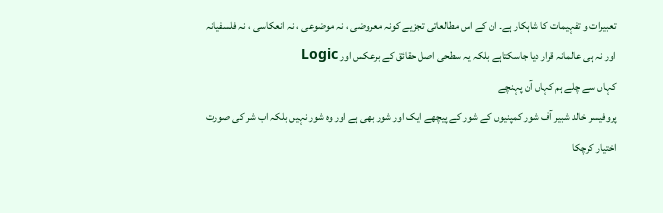تعبیرات و تفہیمات کا شاہکار ہے۔ ان کے اس مطالعاتی تجزیے کونہ معروضی ، نہ موضوعی ، نہ انعکاسی ، نہ فلسفیانہ اور نہ ہی عالمانہ قرار دیا جاسکتاہے بلکہ یہ سطحی اصل حقائق کے برعکس اور Logic
کہاں سے چلے ہم کہاں آن پہنچے
پروفیسر خالد شبیر آف شور کمپنیوں کے شور کے پیچھے ایک اور شور بھی ہے اور وہ شور نہیں بلکہ اب شر کی صورت اختیار کرچکا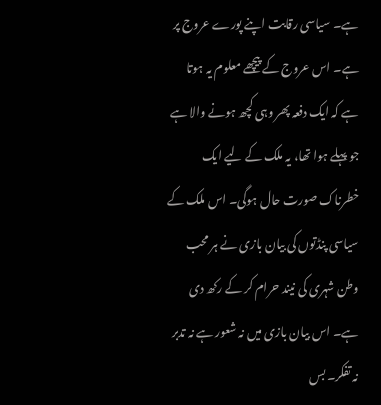ہے۔ سیاسی رقابت اپنے پورے عروج پر ہے۔ اس عروج کے پیچھے معلوم یہ ہوتا ہے کہ ایک دفعہ پھر وہی کچھ ہونے والا ہے جو پہلے ہوا تھا، یہ ملک کے لیے ایک خطرناک صورت حال ہوگی۔ اس ملک کے سیاسی پنڈتوں کی بیان بازی نے ہر محب وطن شہری کی نیند حرام کر کے رکھ دی ہے۔ اس بیان بازی میں نہ شعور ہے نہ تدبر نہ تفکر۔ بس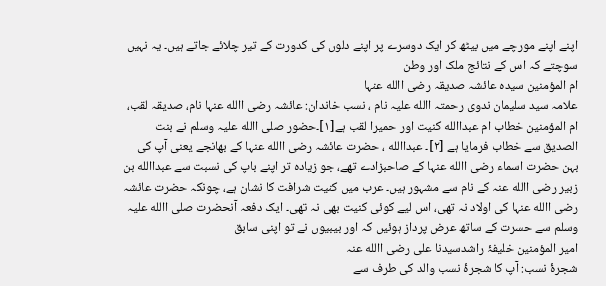اپنے اپنے مورچے میں بیٹھ کر ایک دوسرے پر اپنے دلوں کی کدورت کے تیر چلائے جاتے ہیں۔ یہ نہیں سوچتے کہ اس کے نتائج ملک اور وطن
ام المؤمنین سیدہ عائشہ صدیقہ رضی االله عنہا
علامہ سید سلیمان ندوی رحمتہ االله علیہ نام ، نسب خاندان: عائشہ رضی االله عنہا نام، صدیقہ لقب، ام المؤمنین خطاب ام عبداالله کنیت اور حمیرا لقب ہے[۱]۔حضور صلی االله علیہ وسلم نے بنت الصدیق سے خطاب فرمایا ہے [۲]۔ عبداالله ، حضرت عائشہ رضی االله عنہا کے بھانجے یعنی آپ کی بہن حضرت اسماء رضی االله عنہا کے صاحبزادے تھے، جو زیادہ تر اپنے باپ کی نسبت سے عبداالله بن زبیر رضی االله عنہ کے نام سے مشہور ہیں۔ عرب میں کنیت شرافت کا نشان ہے، چونکہ حضرت عائشہ رضی االله عنہا کی اولاد نہ تھی، اس لیے کوئی کنیت بھی نہ تھی۔ ایک دفعہ آنحضرت صلی االله علیہ وسلم سے حسرت کے ساتھ عرض پرداز ہوئیں کہ اور بیبیوں نے تو اپنی سابق
امیر المؤمنین خلیفۂ راشدسیدنا علی رضی االله عنہ
شجرۂ نسب: آپ کا شجرۂ نسب والد کی طرف سے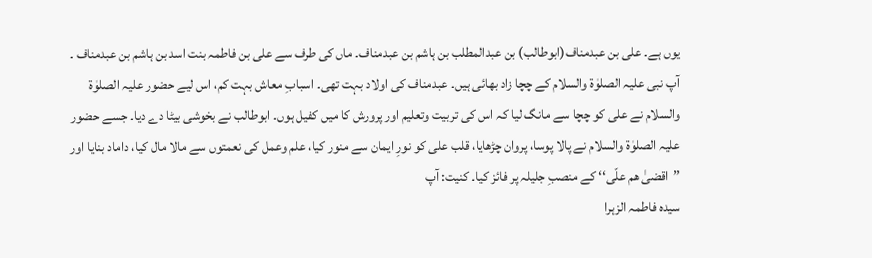یوں ہے۔ علی بن عبدمناف(ابوطالب) بن عبدالمطلب بن ہاشم بن عبدمناف۔ ماں کی طرف سے علی بن فاطمہ بنت اسد بن ہاشم بن عبدمناف ۔ آپ نبی علیہ الصلوٰۃ والسلام کے چچا زاد بھائی ہیں۔ عبدمناف کی اولاد بہت تھی۔ اسبابِ معاش بہت کم، اس لیے حضور علیہ الصلوٰۃ والسلام نے علی کو چچا سے مانگ لیا کہ اس کی تربیت وتعلیم اور پرورش کا میں کفیل ہوں۔ ابوطالب نے بخوشی بیٹا دے دیا۔ جسے حضور علیہ الصلوٰۃ والسلام نے پالا پوسا، پروان چڑھایا، قلب علی کو نورِ ایمان سے منور کیا، علم وعمل کی نعمتوں سے مالا مال کیا، داماد بنایا اور ’’اقضیٰ ھم علّی‘‘ کے منصبِ جلیلہ پر فائز کیا۔ کنیت: آپ
سیدہ فاطمہ الزہرا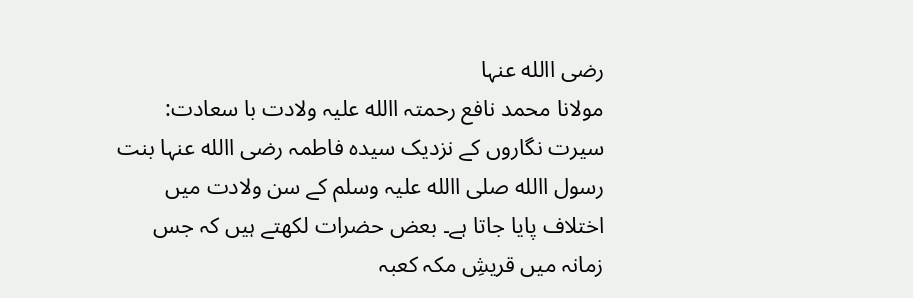رضی االله عنہا
مولانا محمد نافع رحمتہ االله علیہ ولادت با سعادت: سیرت نگاروں کے نزدیک سیدہ فاطمہ رضی االله عنہا بنت رسول االله صلی االله علیہ وسلم کے سن ولادت میں اختلاف پایا جاتا ہے۔ بعض حضرات لکھتے ہیں کہ جس زمانہ میں قریشِ مکہ کعبہ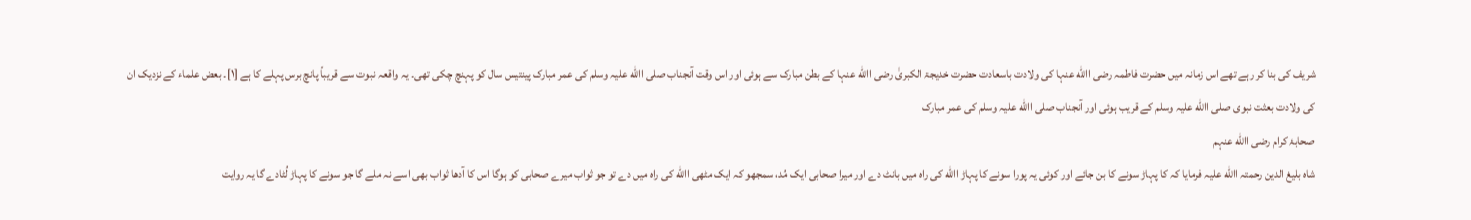شریف کی بنا کر رہے تھے اس زمانہ میں حضرت فاطمہ رضی االله عنہا کی ولادت باسعادت حضرت خدیجۃ الکبریٰ رضی االله عنہا کے بطن مبارک سے ہوئی اور اس وقت آنجناب صلی االله علیہ وسلم کی عمر مبارک پینتیس سال کو پہنچ چکی تھی۔ یہ واقعہ نبوت سے قریباً پانچ برس پہلے کا ہے [۱]۔ بعض علماء کے نزدیک ان کی ولادت بعثت نبوی صلی االله علیہ وسلم کے قریب ہوئی اور آنجناب صلی االله علیہ وسلم کی عمر مبارک
صحابۂ کرام رضی االله عنہم
شاہ بلیغ الدین رحمتہ االله علیہ فرمایا کہ کا پہاڑ سونے کا بن جائے اور کوئی یہ پورا سونے کا پہاڑ االله کی راہ میں بانٹ دے اور میرا صحابی ایک مُد، سمجھو کہ ایک مٹھی االله کی راہ میں دے تو جو ثواب میرے صحابی کو ہوگا اس کا آدھا ثواب بھی اسے نہ ملے گا جو سونے کا پہاڑ لُٹادے گا یہ روایت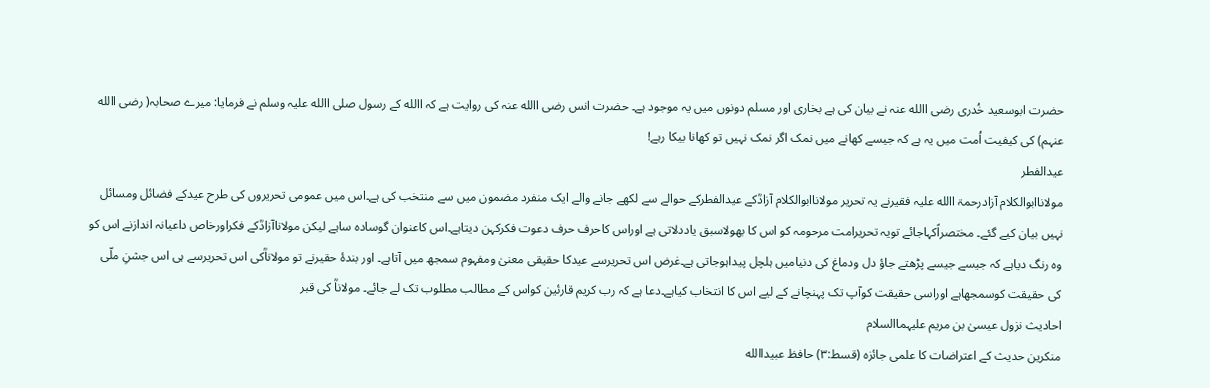حضرت ابوسعید خُدری رضی االله عنہ نے بیان کی ہے بخاری اور مسلم دونوں میں یہ موجود ہے۔ حضرت انس رضی االله عنہ کی روایت ہے کہ االله کے رسول صلی االله علیہ وسلم نے فرمایا: میرے صحابہ( رضی االله عنہم) کی کیفیت اُمت میں یہ ہے کہ جیسے کھانے میں نمک اگر نمک نہیں تو کھانا بیکا رہے!
عیدالفطر
مولاناابوالکلام آزادرحمۃ االله علیہ فقیرنے یہ تحریر مولاناابوالکلام آزادؒکے عیدالفطرکے حوالے سے لکھے جانے والے ایک منفرد مضمون میں سے منتخب کی ہے۔اس میں عمومی تحریروں کی طرح عیدکے فضائل ومسائل نہیں بیان کیے گئے۔ مختصراًکہاجائے تویہ تحریرامت مرحومہ کو اس کا بھولاسبق یاددلاتی ہے اوراس کاحرف حرف دعوت فکرکہن دیتاہے۔اس کاعنوان گوسادہ ساہے لیکن مولاناآزادؒکے فکراورخاص داعیانہ اندازنے اس کو وہ رنگ دیاہے کہ جیسے جیسے پڑھتے جاؤ دل ودماغ کی دنیامیں ہلچل پیداہوجاتی ہے۔غرض اس تحریرسے عیدکا حقیقی معنیٰ ومفہوم سمجھ میں آتاہے۔ اور بندۂ حقیرنے تو مولاناؒکی اس تحریرسے ہی اس جشنِ ملّی کی حقیقت کوسمجھاہے اوراسی حقیقت کوآپ تک پہنچانے کے لیے اس کا انتخاب کیاہے۔دعا ہے کہ رب کریم قارئین کواس کے مطالب مطلوب تک لے جائے۔ مولاناؒ کی قبر
احادیث نزول عیسیٰ بن مریم علیہماالسلام
منکرین حدیث کے اعتراضات کا علمی جائزہ (قسط:۳) حافظ عبیداالله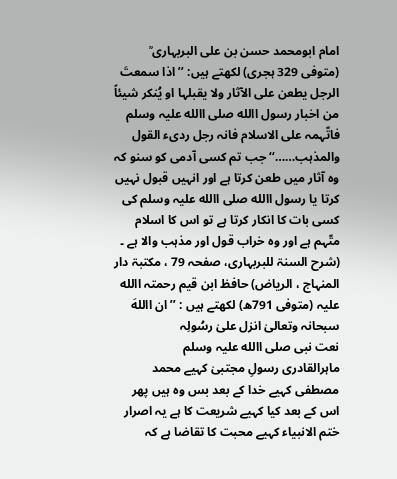امام ابومحمد حسن بن علی البربہاری ؒ (متوفی 329 ہجری) لکھتے ہیں: ’’اذا سمعتَ الرجل یطعن علی الآثار ولا یقبلہا او یُنکر شیئاً من اخبار رسول االله صلی االله علیہ وسلم فاتّہمہ علی الاسلام فانہ رجل ردیء القول والمذہب……‘‘ جب تم کسی آدمی کو سنو کہ وہ آثار میں طعن کرتا ہے اور انہیں قبول نہیں کرتا یا رسول االله صلی االله علیہ وسلم کی کسی بات کا انکار کرتا ہے تو اس کا اسلام متّہم ہے اور وہ خراب قول اور مذہب والا ہے ۔ (شرح السنۃ للبربہاری، صفحہ 79 ، مکتبۃ دار المنہاج ، الریاض) حافظ ابن قیم رحمتہ االله علیہ (متوفی 791ھ) لکھتے ہیں : ’’ان االلهَ سبحانہ وتعالیٰ انزل علیٰ رسُولِہ
نعت نبی صلی االله علیہ وسلم
ماہرالقادری رسولِ مجتبیٰ کہیے محمد مصطفی کہیے خدا کے بعد بس وہ ہیں پھر اس کے بعد کیا کہیے شریعت کا ہے یہ اصرار ختم الانبیاء کہیے محبت کا تقاضا ہے کہ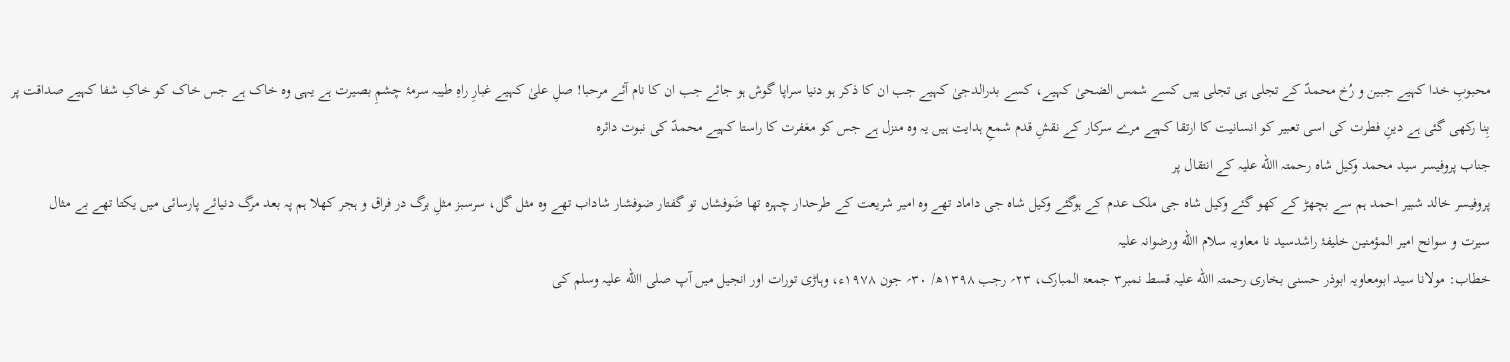محبوبِ خدا کہیے جبین و رُخ محمدؐ کے تجلی ہی تجلی ہیں کسے شمس الضحیٰ کہیے، کسے بدرالدجیٰ کہیے جب ان کا ذکر ہو دنیا سراپا گوش ہو جائے جب ان کا نام آئے مرحبا! صلِ علیٰ کہیے غبارِ راہِ طیبہ سرمۂ چشمِ بصیرت ہے یہی وہ خاک ہے جس خاک کو خاکِ شفا کہیے صداقت پر بِنا رکھی گئی ہے دینِ فطرت کی اسی تعبیر کو انسانیت کا ارتقا کہیے مرے سرکار کے نقشِ قدم شمعِ ہدایت ہیں یہ وہ منزل ہے جس کو مغفرت کا راستا کہیے محمدؐ کی نبوت دائرہ
جناب پروفیسر سید محمد وکیل شاہ رحمتہ االله علیہ کے انتقال پر
پروفیسر خالد شبیر احمد ہم سے بچھڑ کے کھو گئے وکیل شاہ جی ملک عدم کے ہوگئے وکیل شاہ جی داماد تھے وہ امیر شریعت کے طرحدار چہرہ تھا ضَوفشاں تو گفتار ضوفشار شاداب تھے وہ مثل گل، سرسبز مثلِ برگ در فراق و ہجر کھلا ہم پہ بعد مرگ دنیائے پارسائی میں یکتا تھے بے مثال
سیرت و سوانح امیر المؤمنین خلیفۂ راشدسید نا معاویہ سلام االله ورضوانہ علیہ
خطاب: مولانا سید ابومعاویہ ابوذر حسنی بخاری رحمتہ االله علیہ قسط نمبر۳ جمعۃ المبارک، ۲۳؍ رجب ۱۳۹۸ھ/ ۳۰؍ جون ۱۹۷۸ء، وہاڑی تورات اور انجیل میں آپ صلی االله علیہ وسلم کی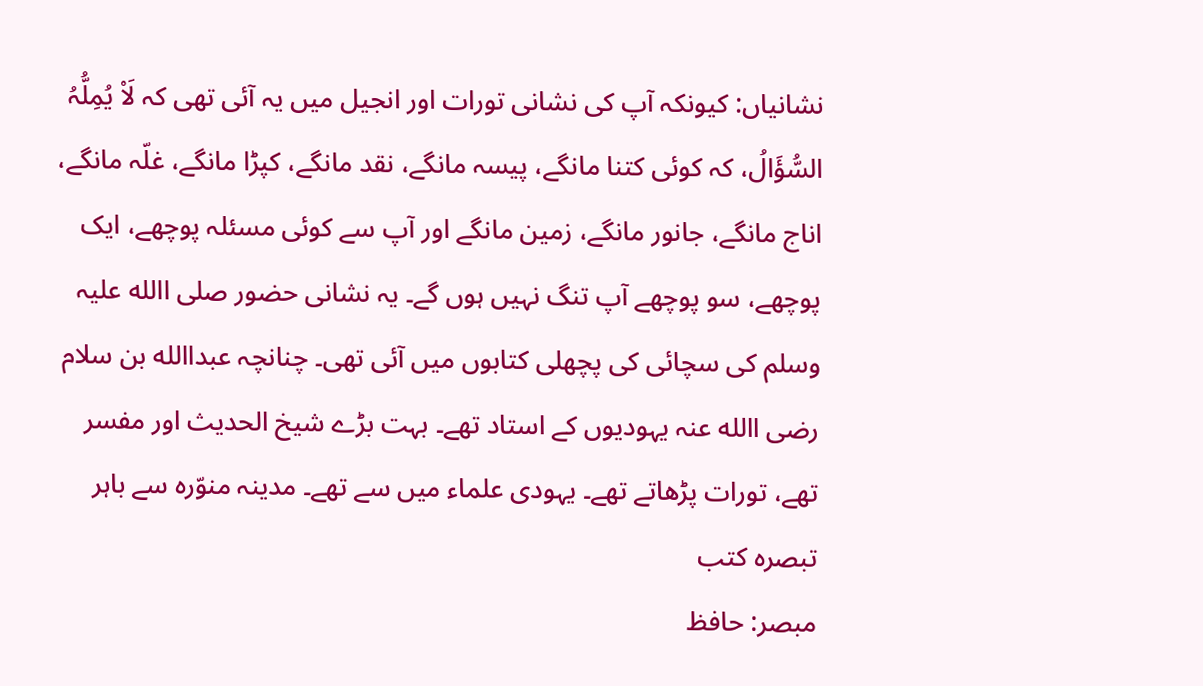نشانیاں: کیونکہ آپ کی نشانی تورات اور انجیل میں یہ آئی تھی کہ لَاْ یُمِلُّہُ السُّؤَالُ، کہ کوئی کتنا مانگے، پیسہ مانگے، نقد مانگے، کپڑا مانگے، غلّہ مانگے، اناج مانگے، جانور مانگے، زمین مانگے اور آپ سے کوئی مسئلہ پوچھے، ایک پوچھے، سو پوچھے آپ تنگ نہیں ہوں گے۔ یہ نشانی حضور صلی االله علیہ وسلم کی سچائی کی پچھلی کتابوں میں آئی تھی۔ چنانچہ عبداالله بن سلام رضی االله عنہ یہودیوں کے استاد تھے۔ بہت بڑے شیخ الحدیث اور مفسر تھے، تورات پڑھاتے تھے۔ یہودی علماء میں سے تھے۔ مدینہ منوّرہ سے باہر
تبصرہ کتب
مبصر: حافظ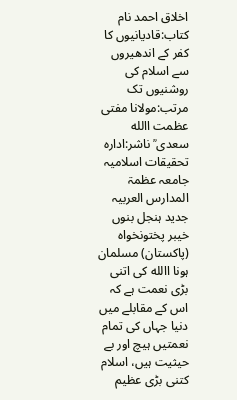اخلاق احمد نام کتاب:قادیانیوں کا کفر کے اندھیروں سے اسلام کی روشنیوں تک مرتب:مولانا مفتی عظمت االله سعدی ؒ ناشر:ادارہ تحقیقات اسلامیہ جامعہ عظمۃ المدارس العربیہ جدید ہنجل بنوں خیبر پختونخواہ (پاکستان) مسلمان ہونا االله کی اتنی بڑی نعمت ہے کہ اس کے مقابلے میں دنیا جہاں کی تمام نعمتیں ہیچ اور بے حیثیت ہیں، اسلام کتنی بڑی عظیم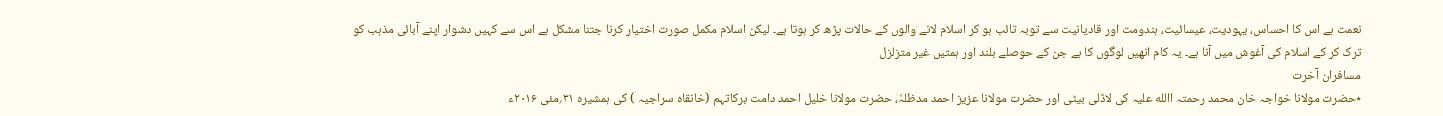نعمت ہے اس کا احساس، یہودیت، عیسائیت، ہندومت اور قادیانیت سے توبہ تائب ہو کر اسلام لانے والوں کے حالات پڑھ کر ہوتا ہے۔ لیکن اسلام مکمل صورت اختیار کرنا جتنا مشکل ہے اس سے کہیں دشوار اپنے آبائی مذہب کو ترک کر کے اسلام کی آغوش میں آنا ہے۔ یہ کام انھیں لوگوں کا ہے جن کے حوصلے بلند اور ہمتیں غیر متزلزل
مسافران آخرت
٭حضرت مولانا خواجہ خان محمد رحمتہ االله علیہ کی لاڈلی بیٹی اور حضرت مولانا عزیز احمد مدظلہٗ، حضرت مولانا خلیل احمد دامت برکاتہم (خانقاہ سراجیہ ) کی ہمشیرہ ۳۱؍مئی ۲۰۱۶ء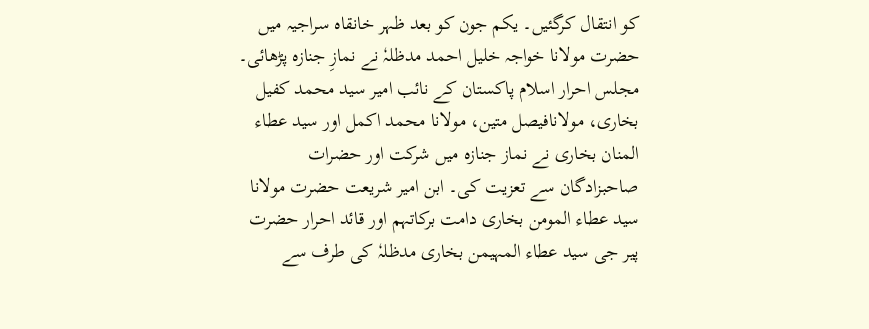کو انتقال کرگئیں۔ یکم جون کو بعد ظہر خانقاہ سراجیہ میں حضرت مولانا خواجہ خلیل احمد مدظلہٗ نے نمازِ جنازہ پڑھائی۔ مجلس احرار اسلام پاکستان کے نائب امیر سید محمد کفیل بخاری، مولانافیصل متین، مولانا محمد اکمل اور سید عطاء المنان بخاری نے نماز جنازہ میں شرکت اور حضرات صاحبزادگان سے تعزیت کی۔ ابن امیر شریعت حضرت مولانا سید عطاء المومن بخاری دامت برکاتہم اور قائد احرار حضرت پیر جی سید عطاء المہیمن بخاری مدظلہٗ کی طرف سے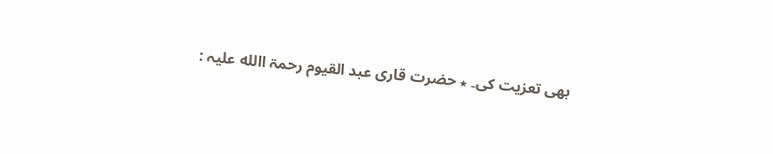بھی تعزیت کی۔ ٭ حضرت قاری عبد القیوم رحمۃ االله علیہ :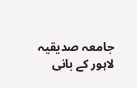جامعہ صدیقیہ لاہور کے بانی